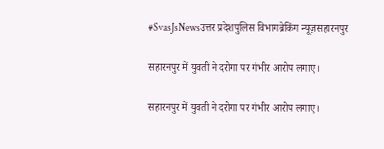#SvasJsNewsउत्तर प्रदेशपुलिस विभागब्रेकिंग न्यूज़सहारनपुर

सहारनपुर में युवती ने दरोगा पर गंभीर आरोप लगाए।

सहारनपुर में युवती ने दरोगा पर गंभीर आरोप लगाए।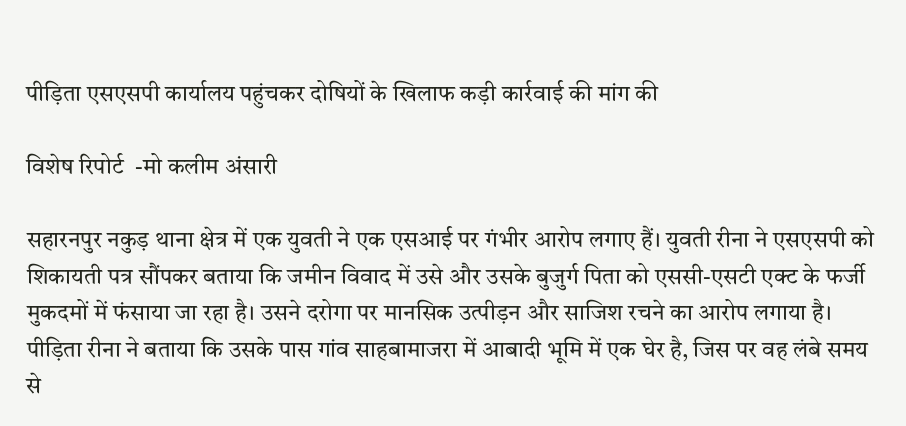पीड़िता एसएसपी कार्यालय पहुंचकर दोषियों के खिलाफ कड़ी कार्रवाई की मांग की

विशेष रिपोर्ट  -मो कलीम अंसारी

सहारनपुर नकुड़ थाना क्षेत्र में एक युवती ने एक एसआई पर गंभीर आरोप लगाए हैं। युवती रीना ने एसएसपी को शिकायती पत्र सौंपकर बताया कि जमीन विवाद में उसे और उसके बुजुर्ग पिता को एससी-एसटी एक्ट के फर्जी मुकदमों में फंसाया जा रहा है। उसने दरोगा पर मानसिक उत्पीड़न और साजिश रचने का आरोप लगाया है।
पीड़िता रीना ने बताया कि उसके पास गांव साहबामाजरा में आबादी भूमि में एक घेर है, जिस पर वह लंबे समय से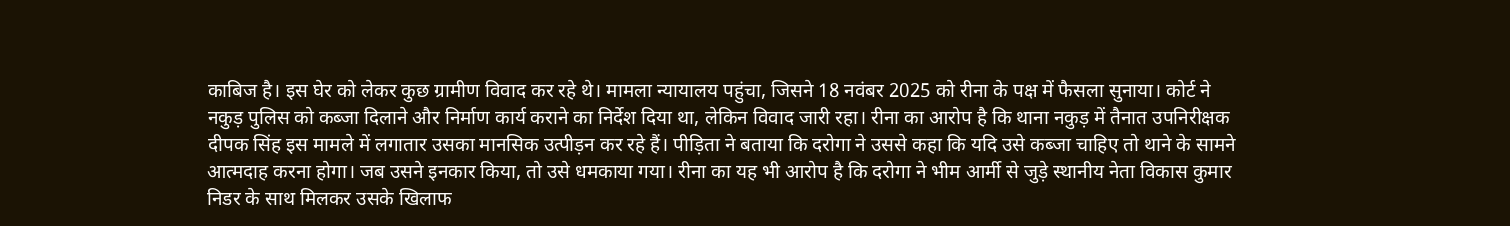काबिज है। इस घेर को लेकर कुछ ग्रामीण विवाद कर रहे थे। मामला न्यायालय पहुंचा, जिसने 18 नवंबर 2025 को रीना के पक्ष में फैसला सुनाया। कोर्ट ने नकुड़ पुलिस को कब्जा दिलाने और निर्माण कार्य कराने का निर्देश दिया था, लेकिन विवाद जारी रहा। रीना का आरोप है कि थाना नकुड़ में तैनात उपनिरीक्षक दीपक सिंह इस मामले में लगातार उसका मानसिक उत्पीड़न कर रहे हैं। पीड़िता ने बताया कि दरोगा ने उससे कहा कि यदि उसे कब्जा चाहिए तो थाने के सामने आत्मदाह करना होगा। जब उसने इनकार किया, तो उसे धमकाया गया। रीना का यह भी आरोप है कि दरोगा ने भीम आर्मी से जुड़े स्थानीय नेता विकास कुमार निडर के साथ मिलकर उसके खिलाफ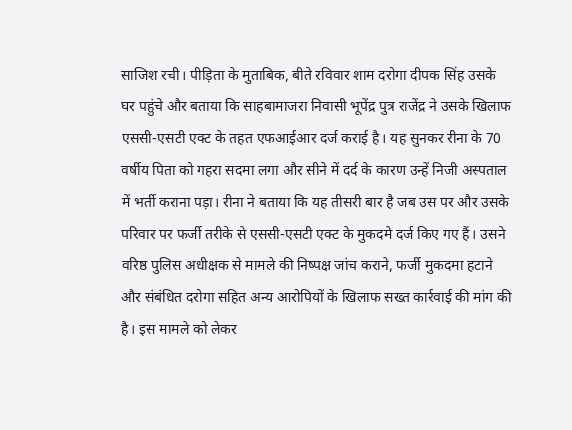साजिश रची। पीड़िता के मुताबिक, बीते रविवार शाम दरोगा दीपक सिंह उसके घर पहुंचे और बताया कि साहबामाजरा निवासी भूपेंद्र पुत्र राजेंद्र ने उसके खिलाफ एससी-एसटी एक्ट के तहत एफआईआर दर्ज कराई है। यह सुनकर रीना के 70 वर्षीय पिता को गहरा सदमा लगा और सीने में दर्द के कारण उन्हें निजी अस्पताल में भर्ती कराना पड़ा। रीना ने बताया कि यह तीसरी बार है जब उस पर और उसके परिवार पर फर्जी तरीके से एससी-एसटी एक्ट के मुकदमे दर्ज किए गए हैं। उसने वरिष्ठ पुलिस अधीक्षक से मामले की निष्पक्ष जांच कराने, फर्जी मुकदमा हटाने और संबंधित दरोगा सहित अन्य आरोपियों के खिलाफ सख्त कार्रवाई की मांग की है। इस मामले को लेकर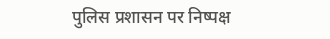पुलिस प्रशासन पर निष्पक्ष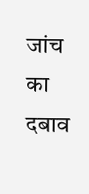जांच का दबाव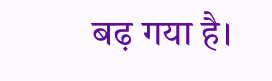बढ़ गया है।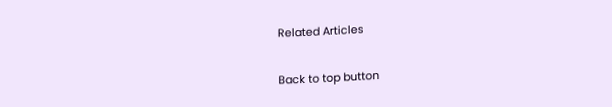Related Articles

Back to top button